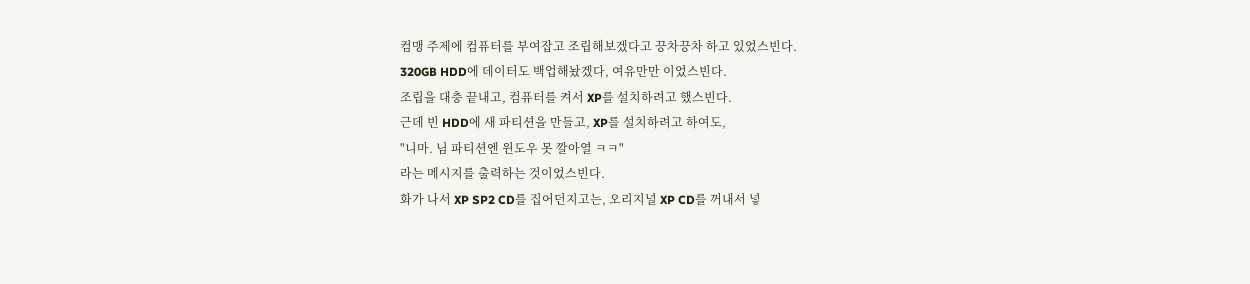컴맹 주제에 컴퓨터를 부여잡고 조립해보겠다고 끙차끙차 하고 있었스빈다.
320GB HDD에 데이터도 백업해놨겠다, 여유만만 이었스빈다.
조립을 대충 끝내고, 컴퓨터를 켜서 XP를 설치하려고 했스빈다.
근데 빈 HDD에 새 파티션을 만들고, XP를 설치하려고 하여도,
"니마. 님 파티션엔 윈도우 못 깔아열 ㅋㅋ"
라는 메시지를 출력하는 것이었스빈다.
화가 나서 XP SP2 CD를 집어던지고는, 오리지널 XP CD를 꺼내서 넣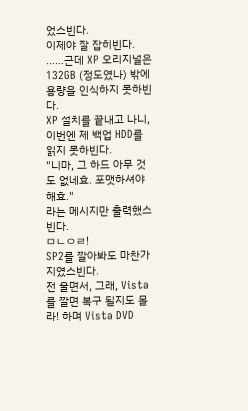었스빈다.
이제야 잘 잡히빈다.
……근데 XP 오리지널은 132GB (정도였나) 밖에 용량을 인식하지 못하빈다.
XP 설치를 끝내고 나니, 이번엔 제 백업 HDD를 읽지 못하빈다.
"니마, 그 하드 아무 것도 없네효. 포맷하셔야 해효."
라는 메시지만 출력했스빈다.
ㅁㄴㅇㄹ!
SP2를 깔아봐도 마찬가지였스빈다.
전 울면서, 그래, Vista 를 깔면 복구 될지도 몰라! 하며 Vista DVD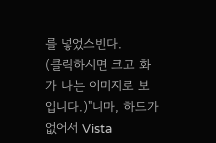를 넣었스빈다.
(클릭하시면 크고 화가 나는 이미지로 보입니다.)"니마, 하드가 없어서 Vista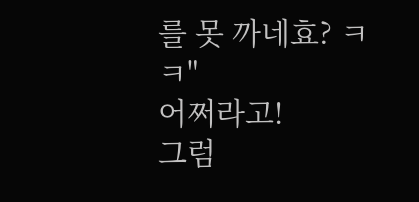를 못 까네효? ㅋㅋ"
어쩌라고!
그럼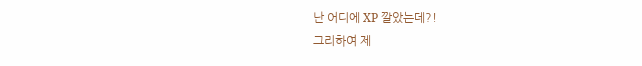난 어디에 XP 깔았는데?!
그리하여 제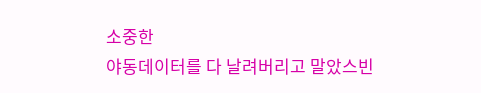소중한
야동데이터를 다 날려버리고 말았스빈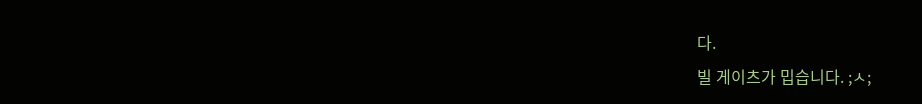다.
빌 게이츠가 밉습니다. ;ㅅ;